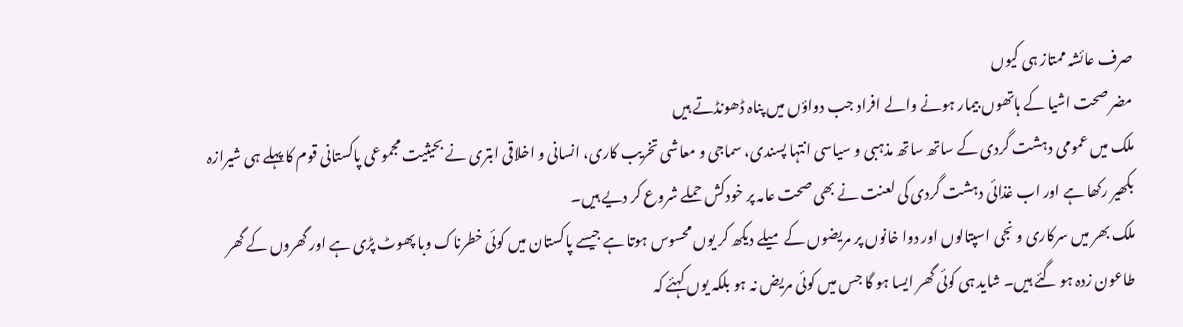صرف عائشہ ممتاز ہی کیوں
مضر صحت اشیا کے ہاتھوں بیمار ہونے والے افراد جب دواؤں میں پناہ ڈھونڈتے ہیں
ملک میں عمومی دہشت گردی کے ساتھ ساتھ مذہبی و سیاسی انتہا پسندی، سماجی و معاشی تخریب کاری، انسانی و اخلاقی ابتری نے بحیثیت مجموعی پاکستانی قوم کا پہلے ہی شیرازہ بکھیر رکھا ہے اور اب غذائی دہشت گردی کی لعنت نے بھی صحت عامہ پر خودکش حملے شروع کر دیے ہیں۔
ملک بھر میں سرکاری و نجی اسپتالوں اور دوا خانوں پر مریضوں کے میلے دیکھ کر یوں محسوس ہوتا ہے جیسے پاکستان میں کوئی خطرناک وبا پھوٹ پڑی ہے اور گھروں کے گھر طاعون زدہ ہو گئے ہیں۔ شاید ہی کوئی گھر ایسا ہو گا جس میں کوئی مریض نہ ہو بلکہ یوں کہئے کہ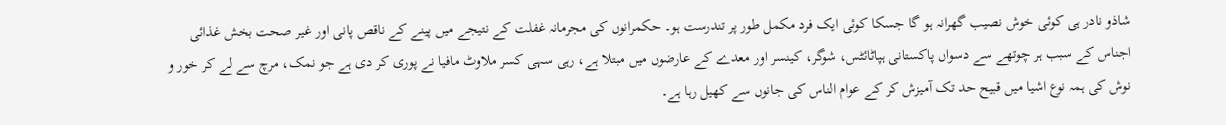شاذو نادر ہی کوئی خوش نصیب گھرانہ ہو گا جسکا کوئی ایک فرد مکمل طور پر تندرست ہو۔ حکمرانوں کی مجرمانہ غفلت کے نتیجے میں پینے کے ناقص پانی اور غیر صحت بخش غذائی اجناس کے سبب ہر چوتھے سے دسواں پاکستانی ہپاٹائٹس، شوگر، کینسر اور معدے کے عارضوں میں مبتلا ہے، رہی سہی کسر ملاوٹ مافیا نے پوری کر دی ہے جو نمک، مرچ سے لے کر خور و نوش کی ہمہ نوع اشیا میں قبیح حد تک آمیزش کر کے عوام الناس کی جانوں سے کھیل رہا ہے۔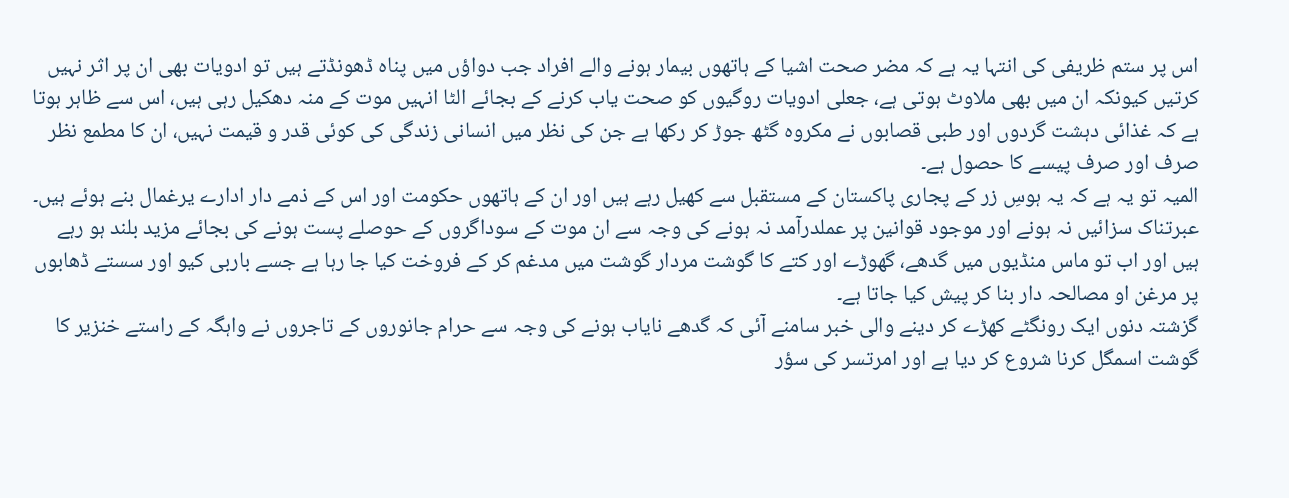اس پر ستم ظریفی کی انتہا یہ ہے کہ مضر صحت اشیا کے ہاتھوں بیمار ہونے والے افراد جب دواؤں میں پناہ ڈھونڈتے ہیں تو ادویات بھی ان پر اثر نہیں کرتیں کیونکہ ان میں بھی ملاوٹ ہوتی ہے، جعلی ادویات روگیوں کو صحت یاب کرنے کے بجائے الٹا انہیں موت کے منہ دھکیل رہی ہیں، اس سے ظاہر ہوتا ہے کہ غذائی دہشت گردوں اور طبی قصابوں نے مکروہ گٹھ جوڑ کر رکھا ہے جن کی نظر میں انسانی زندگی کی کوئی قدر و قیمت نہیں، ان کا مطمع نظر صرف اور صرف پیسے کا حصول ہے۔
المیہ تو یہ ہے کہ یہ ہوسِ زر کے پجاری پاکستان کے مستقبل سے کھیل رہے ہیں اور ان کے ہاتھوں حکومت اور اس کے ذمے دار ادارے یرغمال بنے ہوئے ہیں۔ عبرتناک سزائیں نہ ہونے اور موجود قوانین پر عملدرآمد نہ ہونے کی وجہ سے ان موت کے سوداگروں کے حوصلے پست ہونے کی بجائے مزید بلند ہو رہے ہیں اور اب تو ماس منڈیوں میں گدھے، گھوڑے اور کتے کا گوشت مردار گوشت میں مدغم کر کے فروخت کیا جا رہا ہے جسے باربی کیو اور سستے ڈھابوں پر مرغن او مصالحہ دار بنا کر پیش کیا جاتا ہے۔
گزشتہ دنوں ایک رونگٹے کھڑے کر دینے والی خبر سامنے آئی کہ گدھے نایاب ہونے کی وجہ سے حرام جانوروں کے تاجروں نے واہگہ کے راستے خنزیر کا گوشت اسمگل کرنا شروع کر دیا ہے اور امرتسر کی سؤر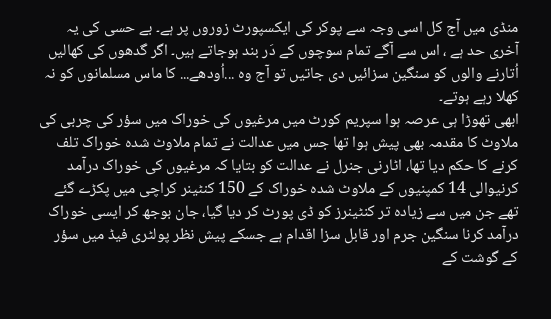منڈی میں آج کل اسی وجہ سے پوکر کی ایکسپورٹ زوروں پر ہے۔ بے حسی کی یہ آخری حد ہے ، اس سے آگے تمام سوچوں کے دَر بند ہوجاتے ہیں۔ اگر گدھوں کی کھالیں اُتارنے والوں کو سنگین سزائیں دی جاتیں تو آج وہ ...اُودھے... کا ماس مسلمانوں کو نہ کھلا رہے ہوتے۔
ابھی تھوڑا ہی عرصہ ہوا سپریم کورٹ میں مرغیوں کی خوراک میں سؤر کی چربی کی ملاوٹ کا مقدمہ بھی پیش ہوا تھا جس میں عدالت نے تمام ملاوٹ شدہ خوراک تلف کرنے کا حکم دیا تھا، اٹارنی جنرل نے عدالت کو بتایا کہ مرغیوں کی خوراک درآمد کرنیوالی 14 کمپنیوں کے ملاوٹ شدہ خوراک کے 150 کنٹینر کراچی میں پکڑے گئے تھے جن میں سے زیادہ تر کنٹینرز کو ڈی پورٹ کر دیا گیا، جان بوجھ کر ایسی خوراک درآمد کرنا سنگین جرم اور قابل سزا اقدام ہے جسکے پیش نظر پولٹری فیڈ میں سؤر کے گوشت کے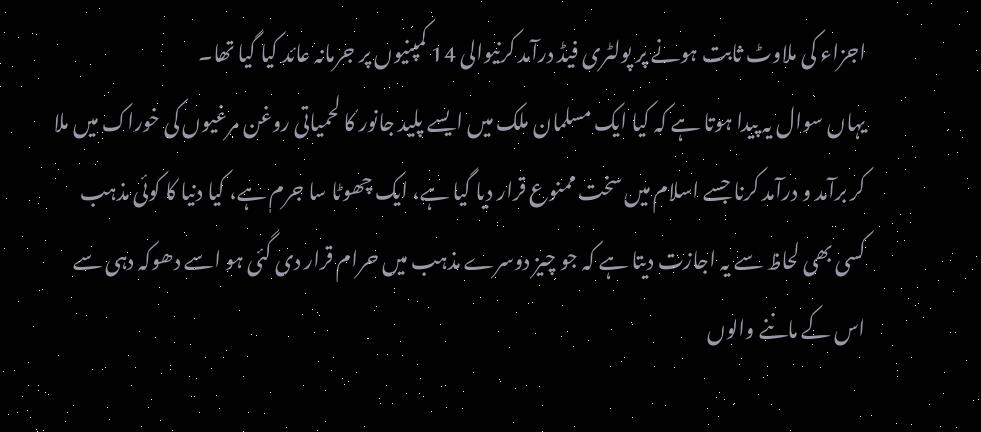اجزاء کی ملاوٹ ثابت ہونے پر پولٹری فیڈ درآمد کرنیوالی 14 کمپنیوں پر جرمانہ عائد کیا گیا تھا۔
یہاں سوال یہ پیدا ہوتا ہے کہ کیا ایک مسلمان ملک میں ایسے پلید جانور کا لحمیاتی روغن مرغیوں کی خوراک میں ملا کر برآمد و درآمد کرنا جسے اسلام میں سخت ممنوع قرار دیا گیا ہے، ایک چھوٹا سا جرم ہے، کیا دنیا کا کوئی مذہب کسی بھی لحاظ سے یہ اجازت دیتا ہے کہ جو چیز دوسرے مذہب میں حرام قرار دی گئی ہو اسے دھوکہ دہی سے اس کے ماننے والوں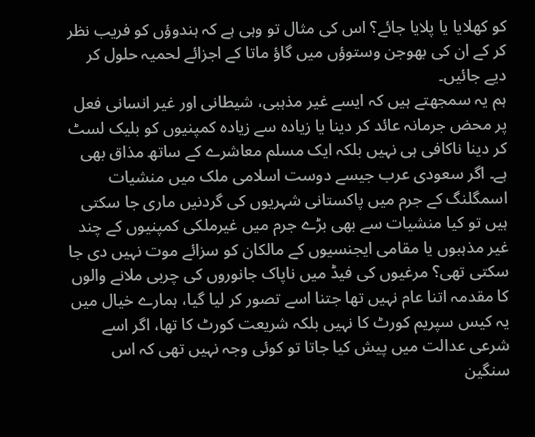کو کھلایا یا پلایا جائے؟ اس کی مثال تو وہی ہے کہ ہندوؤں کو فریب نظر کر کے ان کی بھوجن وستوؤں میں گاؤ ماتا کے اجزائے لحمیہ حلول کر دیے جائیں۔
ہم یہ سمجھتے ہیں کہ ایسے غیر مذہبی، شیطانی اور غیر انسانی فعل پر محض جرمانہ عائد کر دینا یا زیادہ سے زیادہ کمپنیوں کو بلیک لسٹ کر دینا ناکافی ہی نہیں بلکہ ایک مسلم معاشرے کے ساتھ مذاق بھی ہے۔ اگر سعودی عرب جیسے دوست اسلامی ملک میں منشیات اسمگلنگ کے جرم میں پاکستانی شہریوں کی گردنیں ماری جا سکتی ہیں تو کیا منشیات سے بھی بڑے جرم میں غیرملکی کمپنیوں کے چند غیر مذہبوں یا مقامی ایجنسیوں کے مالکان کو سزائے موت نہیں دی جا سکتی تھی؟ مرغیوں کی فیڈ میں ناپاک جانوروں کی چربی ملانے والوں کا مقدمہ اتنا عام نہیں تھا جتنا اسے تصور کر لیا گیا، ہمارے خیال میں یہ کیس سپریم کورٹ کا نہیں بلکہ شریعت کورٹ کا تھا، اگر اسے شرعی عدالت میں پیش کیا جاتا تو کوئی وجہ نہیں تھی کہ اس سنگین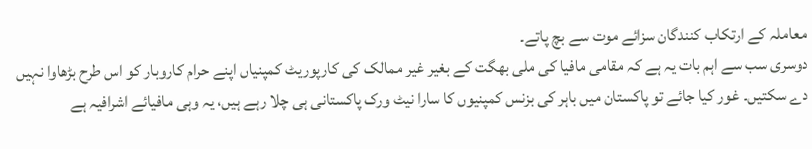معاملہ کے ارتکاب کنندگان سزائے موت سے بچ پاتے۔
دوسری سب سے اہم بات یہ ہے کہ مقامی مافیا کی ملی بھگت کے بغیر غیر ممالک کی کارپوریٹ کمپنیاں اپنے حرام کاروبار کو اس طرح بڑھاوا نہیں دے سکتیں۔ غور کیا جائے تو پاکستان میں باہر کی بزنس کمپنیوں کا سارا نیٹ ورک پاکستانی ہی چلا رہے ہیں، یہ وہی مافیائے اشرافیہ ہے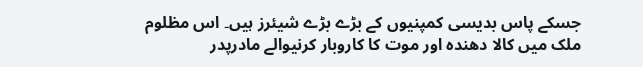جسکے پاس بدیسی کمپنیوں کے بڑے بڑے شیئرز ہیں۔ اس مظلوم ملک میں کالا دھندہ اور موت کا کاروبار کرنیوالے مادرپدر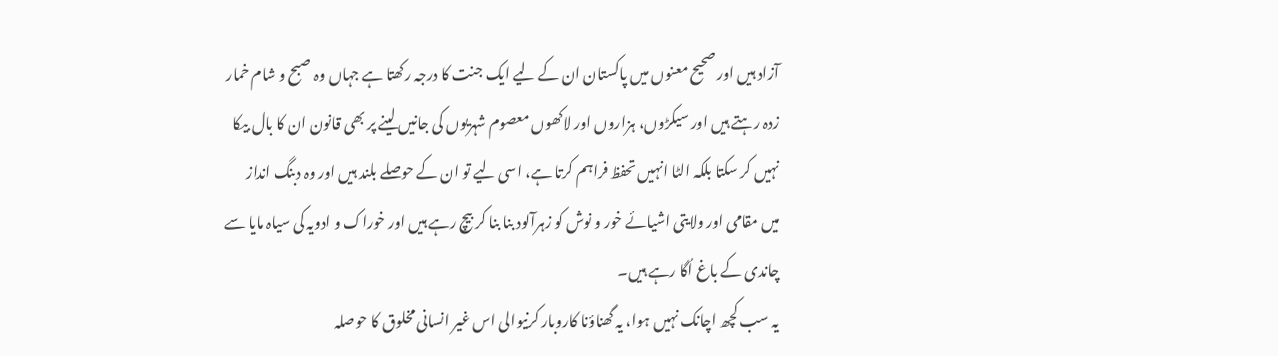آزاد ہیں اور صحیح معنوں میں پاکستان ان کے لیے ایک جنت کا درجہ رکھتا ہے جہاں وہ صبح و شام خمار زدہ رہتے ہیں اور سیکڑوں، ہزاروں اور لاکھوں معصوم شہریوں کی جانیں لینے پر بھی قانون ان کا بال بیکا نہیں کر سکتا بلکہ الٹا انہیں تحفظ فراہم کرتا ہے، اسی لیے تو ان کے حوصلے بلند ہیں اور وہ دبنگ انداز میں مقامی اور ولایتی اشیائے خور و نوش کو زہرآلود بنا بنا کر بیچ رہے ہیں اور خوراک و ادویہ کی سیاہ مایا سے چاندی کے باغ اُگا رہے ہیں۔
یہ سب کچھ اچانک نہیں ہوا، یہ گھناؤنا کاروبار کرنیوالی اس غیر انسانی مخلوق کا حوصلہ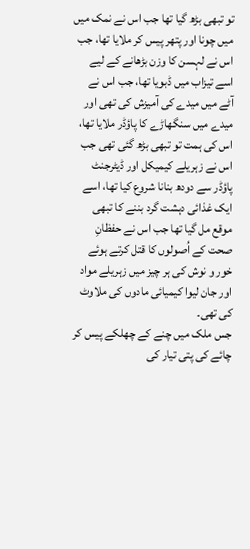تو تبھی بڑھ گیا تھا جب اس نے نمک میں میں چونا اور پتھر پیس کر ملایا تھا، جب اس نے لہسن کا وزن بڑھانے کے لیے اسے تیزاب میں ڈبویا تھا، جب اس نے آٹے میں میدے کی آمیزش کی تھی اور میدے میں سنگھاڑے کا پاؤڈر ملایا تھا، اس کی ہمت تو تبھی بڑھ گئی تھی جب اس نے زہریلے کیمیکل اور ڈیٹرجنٹ پاؤڈر سے دودھ بنانا شروع کیا تھا، اسے ایک غذائی دہشت گرد بننے کا تبھی موقع مل گیا تھا جب اس نے حفظانِ صحت کے اُصولوں کا قتل کرتے ہوئے خور و نوش کی ہر چیز میں زہریلے مواد اور جان لیوا کیمیائی مادوں کی ملاوٹ کی تھی۔
جس ملک میں چنے کے چھلکے پیس کر چائے کی پتی تیار کی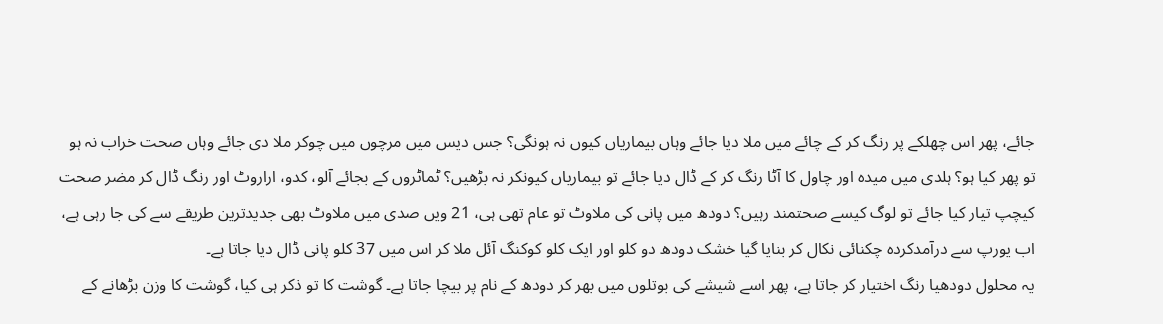جائے، پھر اس چھلکے پر رنگ کر کے چائے میں ملا دیا جائے وہاں بیماریاں کیوں نہ ہونگی؟ جس دیس میں مرچوں میں چوکر ملا دی جائے وہاں صحت خراب نہ ہو تو پھر کیا ہو؟ ہلدی میں میدہ اور چاول کا آٹا رنگ کر کے ڈال دیا جائے تو بیماریاں کیونکر نہ بڑھیں؟ ٹماٹروں کے بجائے آلو، کدو، اراروٹ اور رنگ ڈال کر مضر صحت کیچپ تیار کیا جائے تو لوگ کیسے صحتمند رہیں؟ دودھ میں پانی کی ملاوٹ تو عام تھی ہی، 21 ویں صدی میں ملاوٹ بھی جدیدترین طریقے سے کی جا رہی ہے، اب یورپ سے درآمدکردہ چکنائی نکال کر بنایا گیا خشک دودھ دو کلو اور ایک کلو کوکنگ آئل ملا کر اس میں 37 کلو پانی ڈال دیا جاتا ہے۔
یہ محلول دودھیا رنگ اختیار کر جاتا ہے، پھر اسے شیشے کی بوتلوں میں بھر کر دودھ کے نام پر بیچا جاتا ہے۔ گوشت کا تو ذکر ہی کیا، گوشت کا وزن بڑھانے کے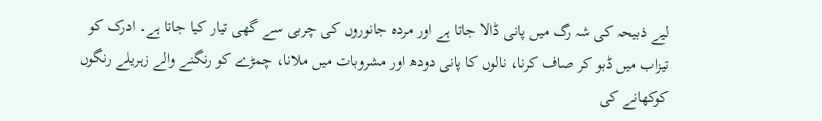لیے ذبیحہ کی شہ رگ میں پانی ڈالا جاتا ہے اور مردہ جانوروں کی چربی سے گھی تیار کیا جاتا ہے۔ ادرک کو تیزاب میں ڈبو کر صاف کرنا، نالوں کا پانی دودھ اور مشروبات میں ملانا، چمڑے کو رنگنے والے زہریلے رنگوں کوکھانے کی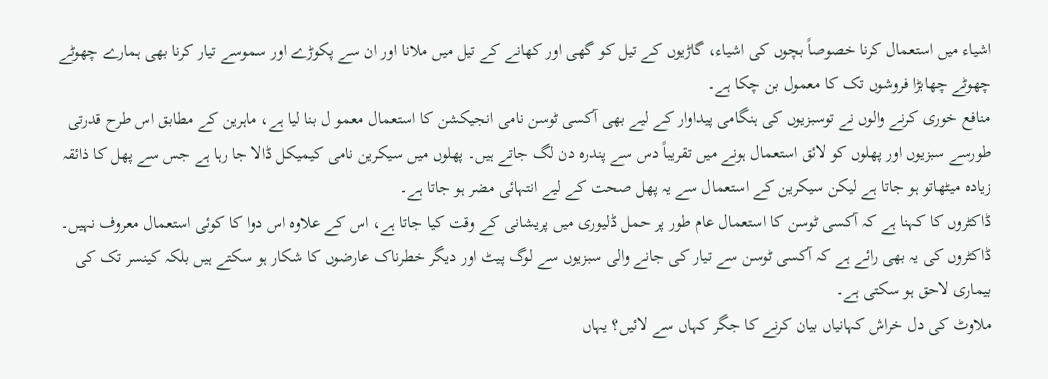اشیاء میں استعمال کرنا خصوصاً بچوں کی اشیاء، گاڑیوں کے تیل کو گھی اور کھانے کے تیل میں ملانا اور ان سے پکوڑے اور سموسے تیار کرنا بھی ہمارے چھوٹے چھوٹے چھابڑا فروشوں تک کا معمول بن چکا ہے۔
منافع خوری کرنے والوں نے توسبزیوں کی ہنگامی پیداوار کے لیے بھی آکسی ٹوسن نامی انجیکشن کا استعمال معمو ل بنا لیا ہے، ماہرین کے مطابق اس طرح قدرتی طورسے سبزیوں اور پھلوں کو لائق استعمال ہونے میں تقریباً دس سے پندرہ دن لگ جاتے ہیں۔ پھلوں میں سیکرین نامی کیمیکل ڈالا جا رہا ہے جس سے پھل کا ذائقہ زیادہ میٹھاتو ہو جاتا ہے لیکن سیکرین کے استعمال سے یہ پھل صحت کے لیے انتہائی مضر ہو جاتا ہے۔
ڈاکٹروں کا کہنا ہے کہ آکسی ٹوسن کا استعمال عام طور پر حمل ڈلیوری میں پریشانی کے وقت کیا جاتا ہے، اس کے علاوہ اس دوا کا کوئی استعمال معروف نہیں۔ ڈاکٹروں کی یہ بھی رائے ہے کہ آکسی ٹوسن سے تیار کی جانے والی سبزیوں سے لوگ پیٹ اور دیگر خطرناک عارضوں کا شکار ہو سکتے ہیں بلکہ کینسر تک کی بیماری لاحق ہو سکتی ہے۔
ملاوٹ کی دل خراش کہانیاں بیان کرنے کا جگر کہاں سے لائیں؟ یہاں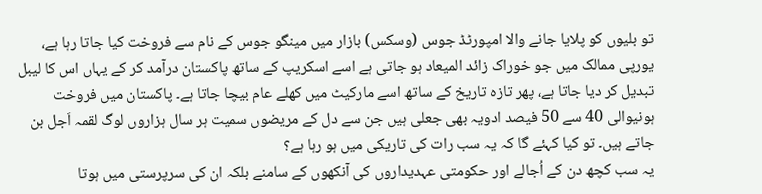تو بلیوں کو پلایا جانے والا امپورٹڈ جوس (وسکس) بازار میں مینگو جوس کے نام سے فروخت کیا جاتا رہا ہے، یورپی ممالک میں جو خوراک زائد المیعاد ہو جاتی ہے اسے اسکریپ کے ساتھ پاکستان درآمد کر کے یہاں اس کا لیبل تبدیل کر دیا جاتا ہے، پھر تازہ تاریخ کے ساتھ اسے مارکیٹ میں کھلے عام بیچا جاتا ہے۔ پاکستان میں فروخت ہونیوالی 40 سے 50 فیصد ادویہ بھی جعلی ہیں جن سے دل کے مریضوں سمیت ہر سال ہزاروں لوگ لقمہ اَجل بن جاتے ہیں۔ تو کیا کہئے گا کہ یہ سب رات کی تاریکی میں ہو رہا ہے؟
یہ سب کچھ دن کے اُجالے اور حکومتی عہدیداروں کی آنکھوں کے سامنے بلکہ ان کی سرپرستی میں ہوتا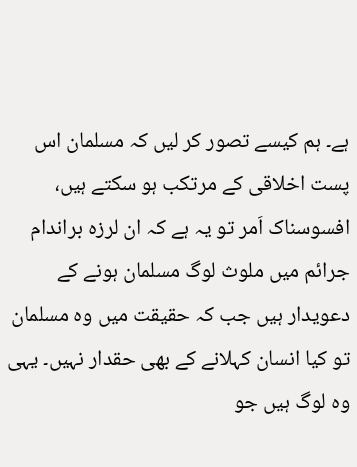ہے۔ ہم کیسے تصور کر لیں کہ مسلمان اس پست اخلاقی کے مرتکب ہو سکتے ہیں، افسوسناک اَمر تو یہ ہے کہ ان لرزہ براندام جرائم میں ملوث لوگ مسلمان ہونے کے دعویدار ہیں جب کہ حقیقت میں وہ مسلمان تو کیا انسان کہلانے کے بھی حقدار نہیں۔ یہی وہ لوگ ہیں جو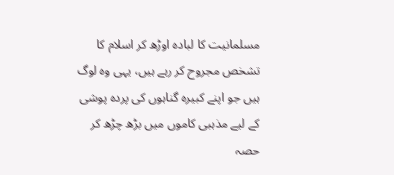مسلمانیت کا لبادہ اوڑھ کر اسلام کا تشخص مجروح کر رہے ہیں، یہی وہ لوگ ہیں جو اپنے کبیرہ گناہوں کی پردہ پوشی کے لیے مذہبی کاموں میں بڑھ چڑھ کر حصہ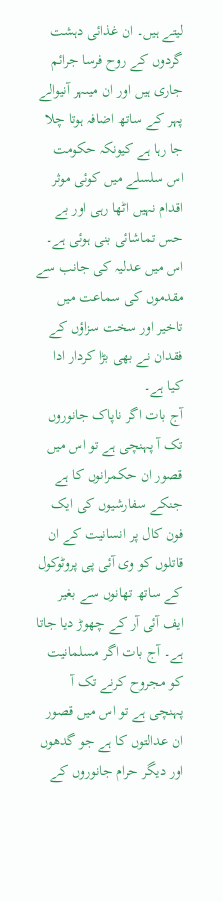لیتے ہیں۔ ان غذائی دہشت گردوں کے روح فرسا جرائم جاری ہیں اور ان میںہر آنیوالے پہر کے ساتھ اضافہ ہوتا چلا جا رہا ہے کیونکہ حکومت اس سلسلے میں کوئی موثر اقدام نہیں اٹھا رہی اور بے حس تماشائی بنی ہوئی ہے۔ اس میں عدلیہ کی جانب سے مقدموں کی سماعت میں تاخیر اور سخت سزاؤں کے فقدان نے بھی بڑا کردار ادا کیا ہے۔
آج بات اگر ناپاک جانوروں تک آ پہنچی ہے تو اس میں قصور ان حکمرانوں کا ہے جنکے سفارشیوں کی ایک فون کال پر انسانیت کے ان قاتلوں کو وی آئی پی پروٹوکول کے ساتھ تھانوں سے بغیر ایف آئی آر کے چھوڑ دیا جاتا ہے۔ آج بات اگر مسلمانیت کو مجروح کرنے تک آ پہنچی ہے تو اس میں قصور ان عدالتوں کا ہے جو گدھوں اور دیگر حرام جانوروں کے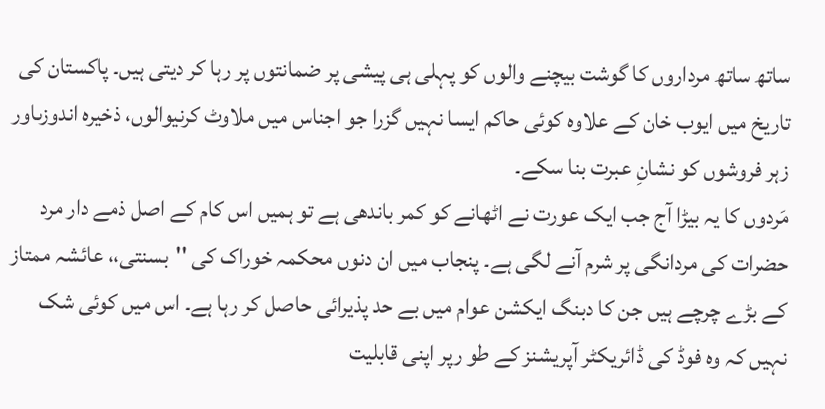ساتھ ساتھ مرداروں کا گوشت بیچنے والوں کو پہلی ہی پیشی پر ضمانتوں پر رہا کر دیتی ہیں۔ پاکستان کی تاریخ میں ایوب خان کے علاوہ کوئی حاکم ایسا نہیں گزرا جو اجناس میں ملاوٹ کرنیوالوں، ذخیرہ اندوزںاور زہر فروشوں کو نشانِ عبرت بنا سکے۔
مَردوں کا یہ بیڑا آج جب ایک عورت نے اٹھانے کو کمر باندھی ہے تو ہمیں اس کام کے اصل ذمے دار مرد حضرات کی مردانگی پر شرم آنے لگی ہے۔ پنجاب میں ان دنوں محکمہ خوراک کی ''بسنتی،، عائشہ ممتاز کے بڑے چرچے ہیں جن کا دبنگ ایکشن عوام میں بے حد پذیرائی حاصل کر رہا ہے۔ اس میں کوئی شک نہیں کہ وہ فوڈ کی ڈائریکٹر آپریشنز کے طو رپر اپنی قابلیت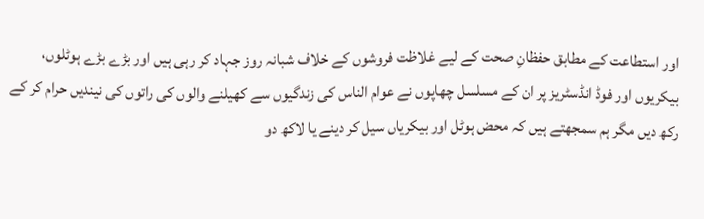اور استطاعت کے مطابق حفظانِ صحت کے لیے غلاظت فروشوں کے خلاف شبانہ روز جہاد کر رہی ہیں اور بڑے بڑے ہوٹلوں، بیکریوں اور فوڈ انڈسٹریز پر ان کے مسلسل چھاپوں نے عوام الناس کی زندگیوں سے کھیلنے والوں کی راتوں کی نیندیں حرام کر کے رکھ دیں مگر ہم سمجھتے ہیں کہ محض ہوٹل اور بیکریاں سیل کر دینے یا لاکھ دو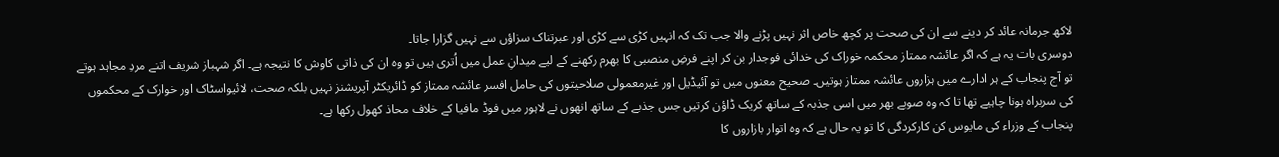لاکھ جرمانہ عائد کر دینے سے ان کی صحت پر کچھ خاص اثر نہیں پڑنے والا جب تک کہ انہیں کڑی سے کڑی اور عبرتناک سزاؤں سے نہیں گزارا جاتا۔
دوسری بات یہ ہے کہ اگر عائشہ ممتاز محکمہ خوراک کی خدائی فوجدار بن کر اپنے فرضِ منصبی کا بھرم رکھنے کے لیے میدانِ عمل میں اُتری ہیں تو وہ ان کی ذاتی کاوش کا نتیجہ ہے۔ اگر شہباز شریف اتنے مردِ مجاہد ہوتے تو آج پنجاب کے ہر ادارے میں ہزاروں عائشہ ممتاز ہوتیں۔ صحیح معنوں میں تو آئیڈیل اور غیرمعمولی صلاحیتوں کی حامل افسر عائشہ ممتاز کو ڈائریکٹر آپریشنز نہیں بلکہ صحت، لائیواسٹاک اور خوارک کے محکموں کی سربراہ ہونا چاہیے تھا تا کہ وہ صوبے بھر میں اسی جذبہ کے ساتھ کریک ڈاؤن کرتیں جس جذبے کے ساتھ انھوں نے لاہور میں فوڈ مافیا کے خلاف محاذ کھول رکھا ہے۔
پنجاب کے وزراء کی مایوس کن کارکردگی کا تو یہ حال ہے کہ وہ اتوار بازاروں کا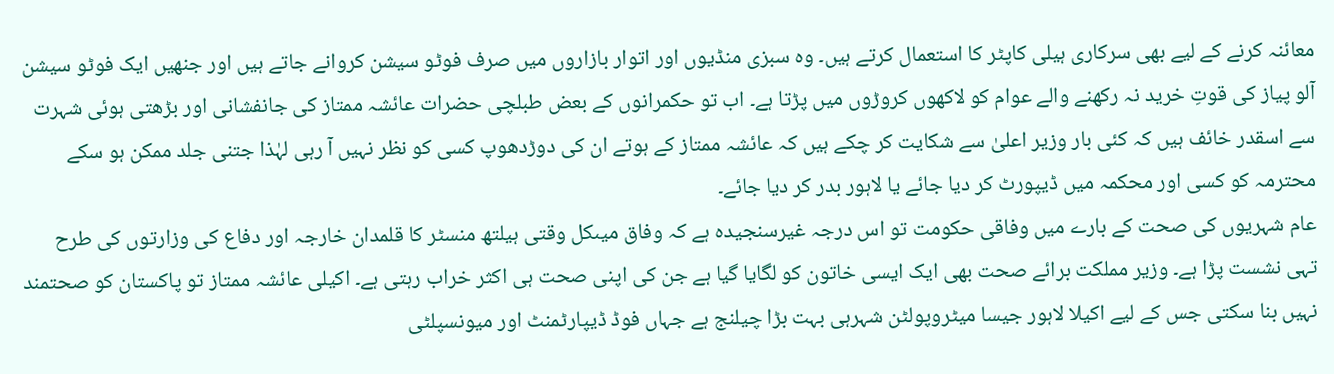معائنہ کرنے کے لیے بھی سرکاری ہیلی کاپٹر کا استعمال کرتے ہیں۔ وہ سبزی منڈیوں اور اتوار بازاروں میں صرف فوٹو سیشن کروانے جاتے ہیں اور جنھیں ایک فوٹو سیشن آلو پیاز کی قوتِ خرید نہ رکھنے والے عوام کو لاکھوں کروڑوں میں پڑتا ہے۔ اب تو حکمرانوں کے بعض طبلچی حضرات عائشہ ممتاز کی جانفشانی اور بڑھتی ہوئی شہرت سے اسقدر خائف ہیں کہ کئی بار وزیر اعلیٰ سے شکایت کر چکے ہیں کہ عائشہ ممتاز کے ہوتے ان کی دوڑدھوپ کسی کو نظر نہیں آ رہی لہٰذا جتنی جلد ممکن ہو سکے محترمہ کو کسی اور محکمہ میں ڈیپورٹ کر دیا جائے یا لاہور بدر کر دیا جائے۔
عام شہریوں کی صحت کے بارے میں وفاقی حکومت تو اس درجہ غیرسنجیدہ ہے کہ وفاق میںکل وقتی ہیلتھ منسٹر کا قلمدان خارجہ اور دفاع کی وزارتوں کی طرح تہی نشست پڑا ہے۔ وزیر مملکت برائے صحت بھی ایک ایسی خاتون کو لگایا گیا ہے جن کی اپنی صحت ہی اکثر خراب رہتی ہے۔ اکیلی عائشہ ممتاز تو پاکستان کو صحتمند نہیں بنا سکتی جس کے لیے اکیلا لاہور جیسا میٹروپولٹن شہرہی بہت بڑا چیلنج ہے جہاں فوڈ ڈیپارٹمنٹ اور میونسپلٹی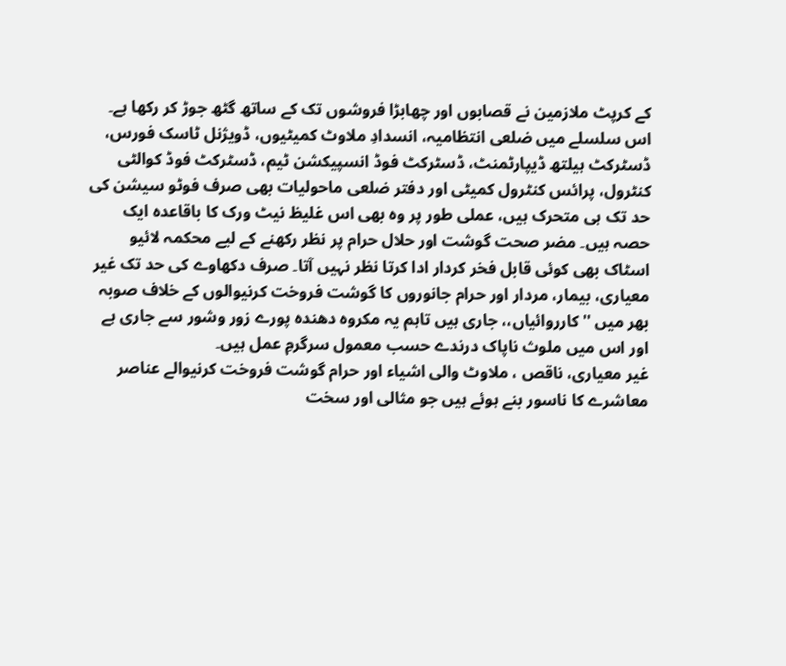کے کرپٹ ملازمین نے قصابوں اور چھابڑا فروشوں تک کے ساتھ گٹھ جوڑ کر رکھا ہے۔
اس سلسلے میں ضلعی انتظامیہ، انسدادِ ملاوٹ کمیٹیوں، ڈویژنل ٹاسک فورس، ڈسٹرکٹ ہیلتھ ڈیپارٹمنٹ، ڈسٹرکٹ فوڈ انسپیکشن ٹیم، ڈسٹرکٹ فوڈ کوالٹی کنٹرول، پرائس کنٹرول کمیٹی اور دفتر ضلعی ماحولیات بھی صرف فوٹو سیشن کی حد تک ہی متحرک ہیں، عملی طور پر وہ بھی اس غلیظ نیٹ ورک کا باقاعدہ ایک حصہ ہیں۔ مضر صحت گوشت اور حلال حرام پر نظر رکھنے کے لیے محکمہ لائیو اسٹاک بھی کوئی قابل فخر کردار ادا کرتا نظر نہیں آتا۔ صرف دکھاوے کی حد تک غیر معیاری، بیمار، مردار اور حرام جانوروں کا گوشت فروخت کرنیوالوں کے خلاف صوبہ بھر میں ''کارروائیاں،، جاری ہیں تاہم یہ مکروہ دھندہ پورے زور وشور سے جاری ہے اور اس میں ملوث ناپاک درندے حسب معمول سرگرمِ عمل ہیں۔
غیر معیاری، ناقص ، ملاوٹ والی اشیاء اور حرام گوشت فروخت کرنیوالے عناصر معاشرے کا ناسور بنے ہوئے ہیں جو مثالی اور سخت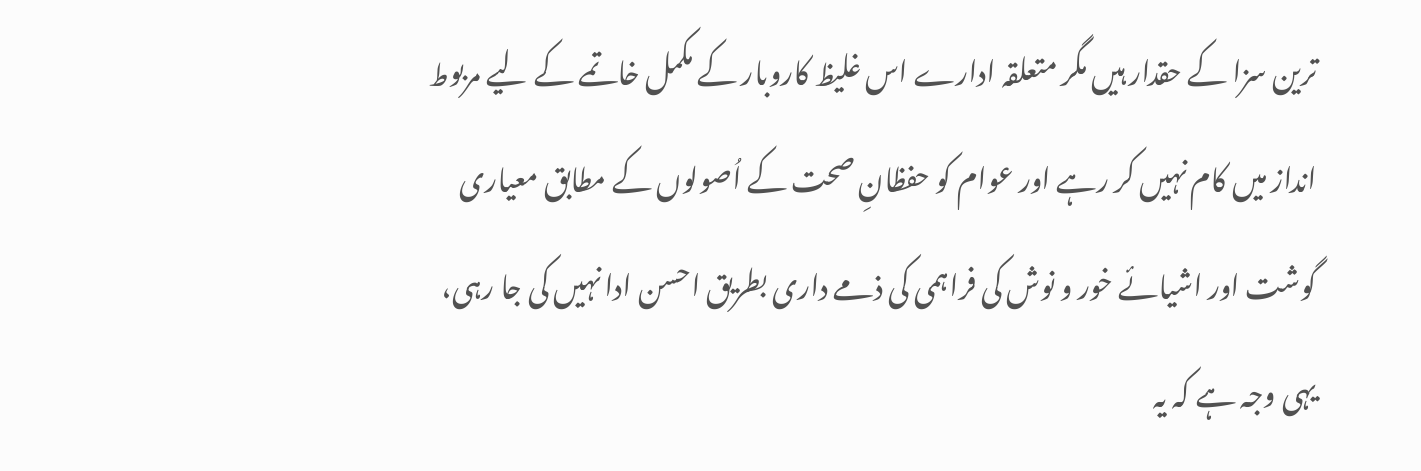ترین سزا کے حقدار ہیں مگر متعلقہ ادارے اس غلیظ کاروبار کے مکمل خاتمے کے لیے مربوط انداز میں کام نہیں کر رہے اور عوام کو حفظانِ صحت کے اُصولوں کے مطابق معیاری گوشت اور اشیائے خور و نوش کی فراہمی کی ذمے داری بطریق احسن ادا نہیں کی جا رہی، یہی وجہ ہے کہ یہ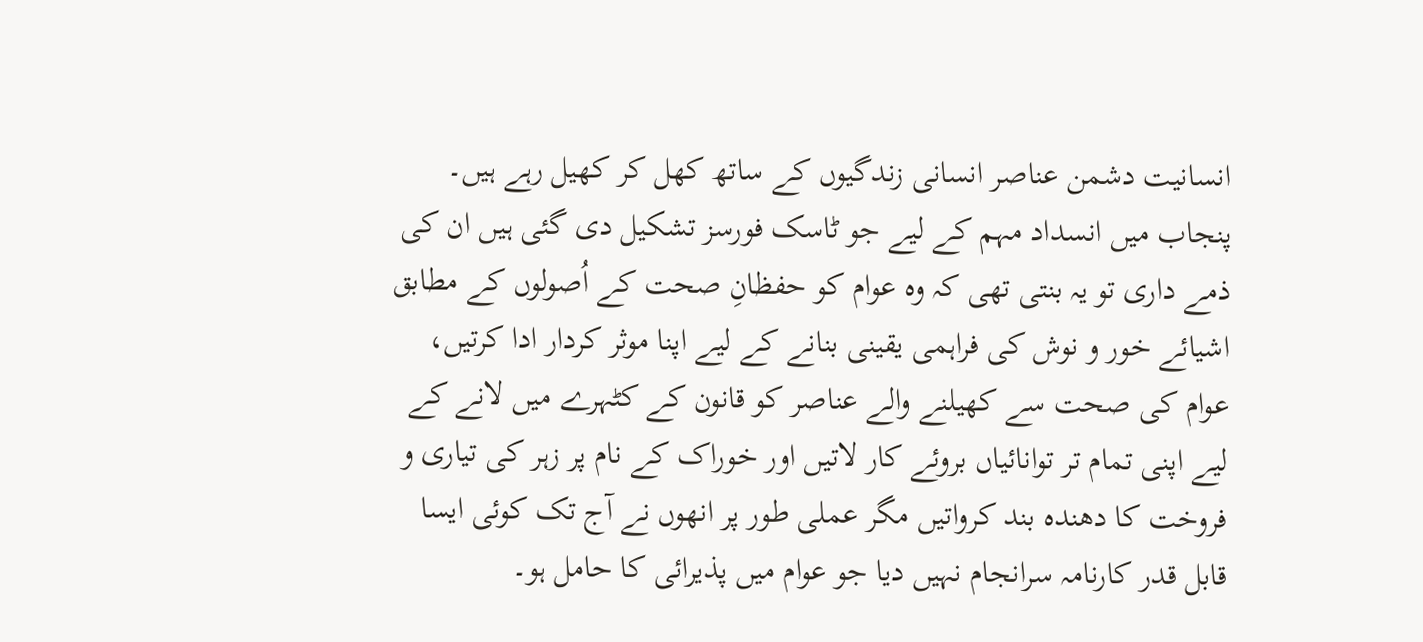انسانیت دشمن عناصر انسانی زندگیوں کے ساتھ کھل کر کھیل رہے ہیں۔
پنجاب میں انسداد مہم کے لیے جو ٹاسک فورسز تشکیل دی گئی ہیں ان کی ذمے داری تو یہ بنتی تھی کہ وہ عوام کو حفظانِ صحت کے اُصولوں کے مطابق اشیائے خور و نوش کی فراہمی یقینی بنانے کے لیے اپنا موثر کردار ادا کرتیں، عوام کی صحت سے کھیلنے والے عناصر کو قانون کے کٹہرے میں لانے کے لیے اپنی تمام تر توانائیاں بروئے کار لاتیں اور خوراک کے نام پر زہر کی تیاری و فروخت کا دھندہ بند کرواتیں مگر عملی طور پر انھوں نے آج تک کوئی ایسا قابل قدر کارنامہ سرانجام نہیں دیا جو عوام میں پذیرائی کا حامل ہو۔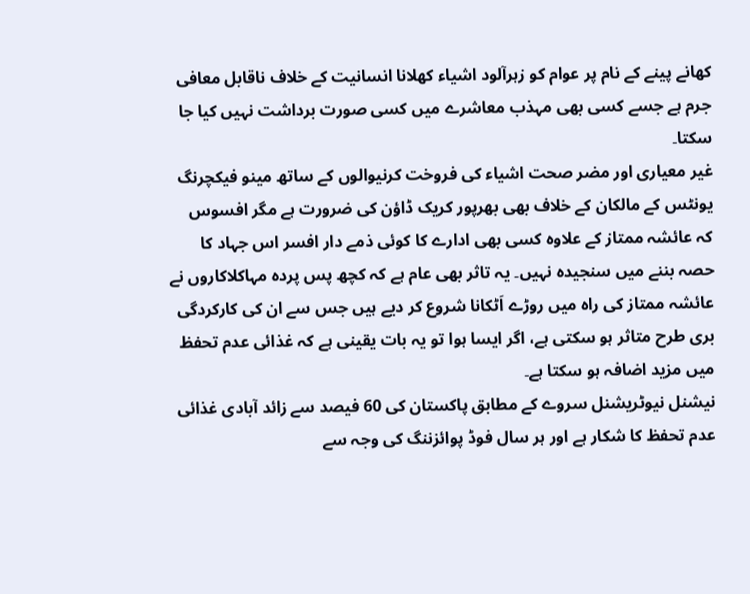کھانے پینے کے نام پر عوام کو زہرآلود اشیاء کھلانا انسانیت کے خلاف ناقابل معافی جرم ہے جسے کسی بھی مہذب معاشرے میں کسی صورت برداشت نہیں کیا جا سکتا۔
غیر معیاری اور مضر صحت اشیاء کی فروخت کرنیوالوں کے ساتھ مینو فیکچرنگ یونٹس کے مالکان کے خلاف بھی بھرپور کریک ڈاؤن کی ضرورت ہے مگر افسوس کہ عائشہ ممتاز کے علاوہ کسی بھی ادارے کا کوئی ذمے دار افسر اس جہاد کا حصہ بننے میں سنجیدہ نہیں۔ یہ تاثر بھی عام ہے کہ کچھ پس پردہ مہاکلاکاروں نے عائشہ ممتاز کی راہ میں روڑے اَٹکانا شروع کر دیے ہیں جس سے ان کی کارکردگی بری طرح متاثر ہو سکتی ہے، اگر ایسا ہوا تو یہ بات یقینی ہے کہ غذائی عدم تحفظ میں مزید اضافہ ہو سکتا ہے۔
نیشنل نیوٹریشنل سروے کے مطابق پاکستان کی 60 فیصد سے زائد آبادی غذائی عدم تحفظ کا شکار ہے اور ہر سال فوڈ پوائزننگ کی وجہ سے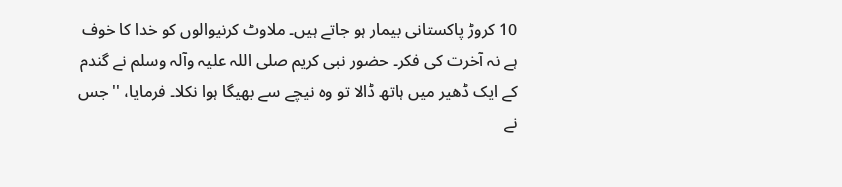10 کروڑ پاکستانی بیمار ہو جاتے ہیں۔ ملاوٹ کرنیوالوں کو خدا کا خوف ہے نہ آخرت کی فکر۔ حضور نبی کریم صلی اللہ علیہ وآلہ وسلم نے گندم کے ایک ڈھیر میں ہاتھ ڈالا تو وہ نیچے سے بھیگا ہوا نکلا۔ فرمایا، ''جس نے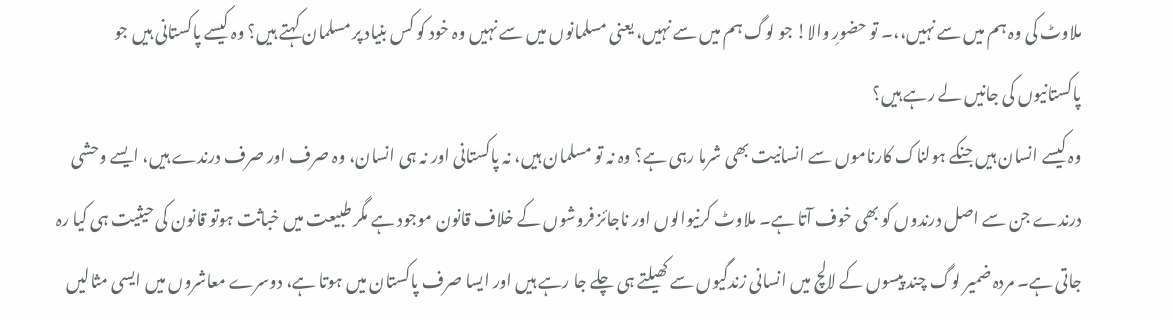ملاوٹ کی وہ ہم میں سے نہیں،،۔ تو حضورِ والا! جو لوگ ہم میں سے نہیں، یعنی مسلمانوں میں سے نہیں وہ خود کو کس بنیاد پر مسلمان کہتے ہیں؟ وہ کیسے پاکستانی ہیں جو پاکستانیوں کی جانیں لے رہے ہیں؟
وہ کیسے انسان ہیں جنکے ہولناک کارناموں سے انسانیت بھی شرما رہی ہے؟ وہ نہ تو مسلمان ہیں، نہ پاکستانی اور نہ ہی انسان، وہ صرف اور صرف درندے ہیں، ایسے وحشی درندے جن سے اصل درندوں کو بھی خوف آتا ہے۔ ملاوٹ کرنیوالوں اور ناجائز فروشوں کے خلاف قانون موجود ہے مگر طبیعت میں خباثت ہوتو قانون کی حیثیت ہی کیا رہ جاتی ہے۔ مردہ ضمیر لوگ چند پیسوں کے لالچ میں انسانی زندگیوں سے کھیلتے ہی چلے جا رہے ہیں اور ایسا صرف پاکستان میں ہوتا ہے، دوسرے معاشروں میں ایسی مثالیں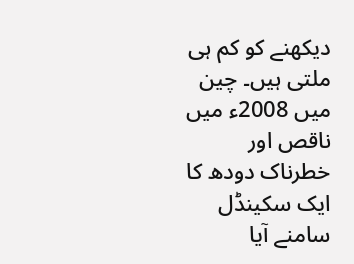دیکھنے کو کم ہی ملتی ہیں۔ چین میں 2008ء میں ناقص اور خطرناک دودھ کا ایک سکینڈل سامنے آیا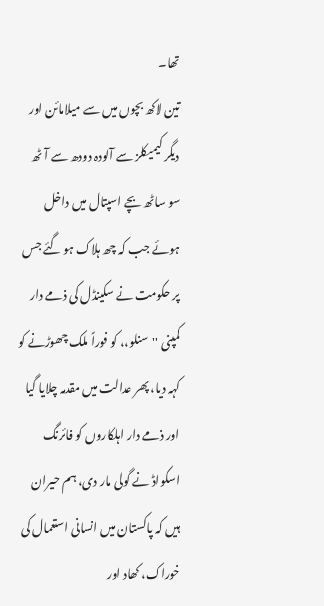تھا۔
تین لاکھ بچوں میں سے میلامائن اور دیگر کیمیکلز سے آلودہ دودھ سے آٹھ سو ساٹھ بچے اسپتال میں داخل ہوئے جب کہ چھ ہلاک ہو گئے جس پر حکومت نے سکینڈل کی ذمے دار کمپنی ''سنلو،، کو فوراً ملک چھوڑنے کو کہہ دیا، پھر عدالت میں مقدمہ چلایا گیا اور ذمے دار اہلکاروں کو فائرنگ اسکواڈ نے گولی مار دی، ہم حیران ہیں کہ پاکستان میں انسانی استعمال کی خوراک، کھاد اور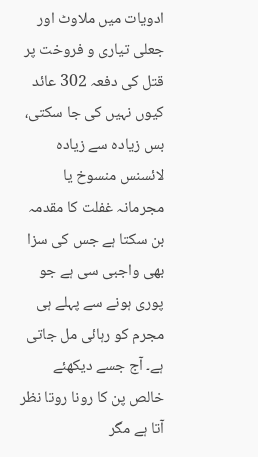ادویات میں ملاوٹ اور جعلی تیاری و فروخت پر قتل کی دفعہ 302 عائد کیوں نہیں کی جا سکتی، بس زیادہ سے زیادہ لائسنس منسوخ یا مجرمانہ غفلت کا مقدمہ بن سکتا ہے جس کی سزا بھی واجبی سی ہے جو پوری ہونے سے پہلے ہی مجرم کو رہائی مل جاتی ہے۔ آج جسے دیکھئے خالص پن کا رونا روتا نظر آتا ہے مگر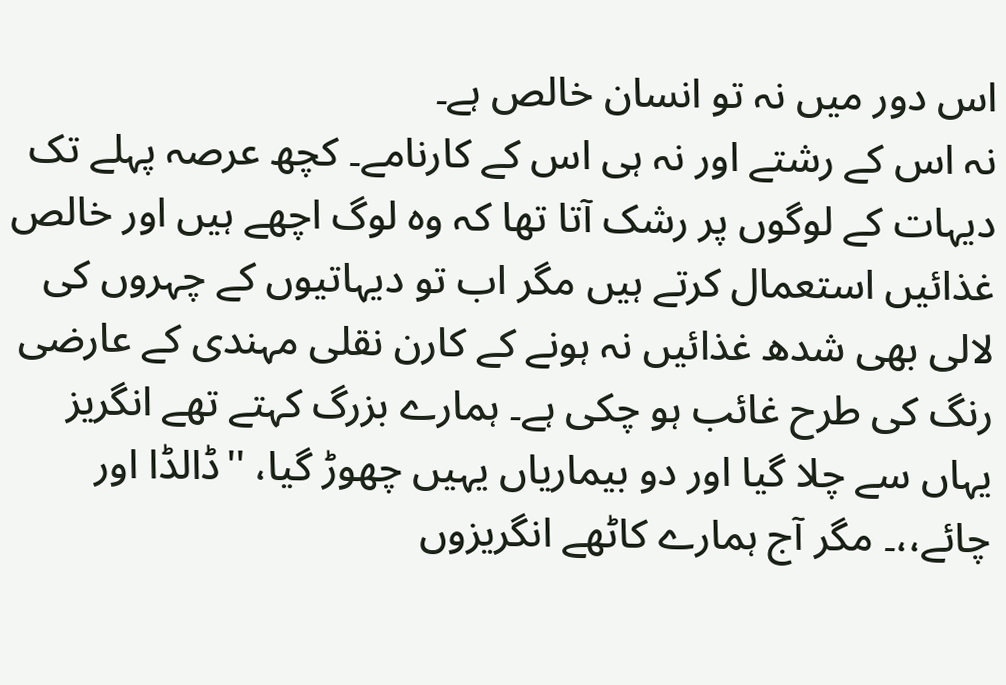اس دور میں نہ تو انسان خالص ہے۔
نہ اس کے رشتے اور نہ ہی اس کے کارنامے۔ کچھ عرصہ پہلے تک دیہات کے لوگوں پر رشک آتا تھا کہ وہ لوگ اچھے ہیں اور خالص غذائیں استعمال کرتے ہیں مگر اب تو دیہاتیوں کے چہروں کی لالی بھی شدھ غذائیں نہ ہونے کے کارن نقلی مہندی کے عارضی رنگ کی طرح غائب ہو چکی ہے۔ ہمارے بزرگ کہتے تھے انگریز یہاں سے چلا گیا اور دو بیماریاں یہیں چھوڑ گیا، ''ڈالڈا اور چائے،،۔ مگر آج ہمارے کاٹھے انگریزوں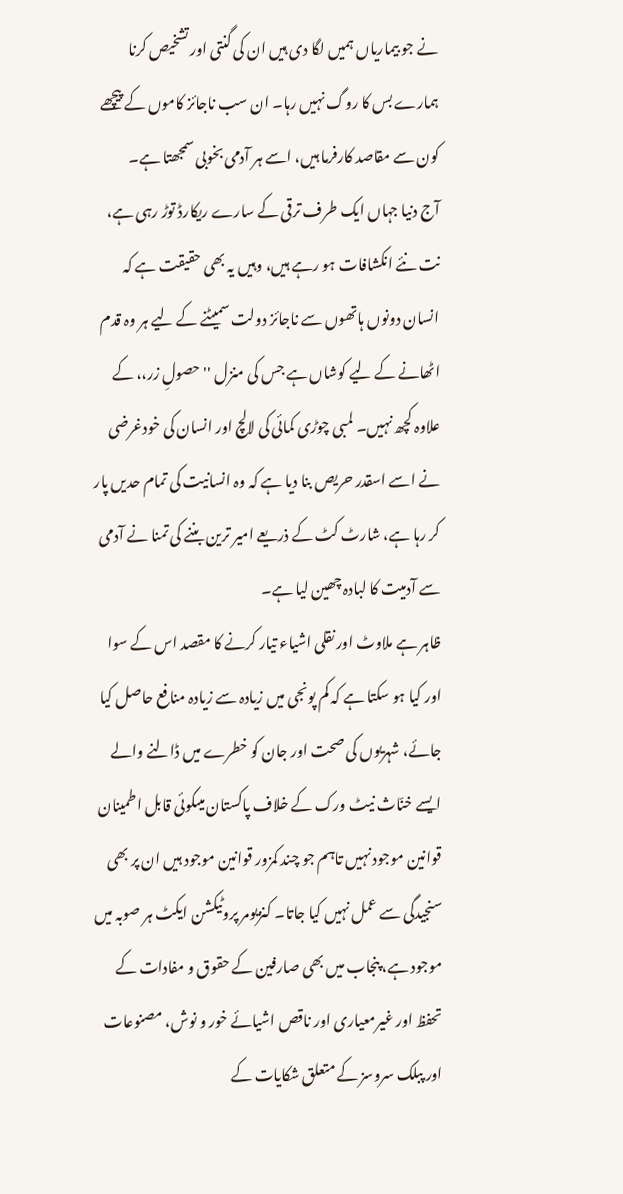نے جو بیماریاں ہمیں لگا دی ہیں ان کی گنتی اور تشخیص کرنا ہمارے بس کا روگ نہیں رہا۔ ان سب ناجائز کاموں کے پیچھے کون سے مقاصد کارفرما ہیں، اسے ہر آدمی بخوبی سمجھتا ہے۔
آج دنیا جہاں ایک طرف ترقی کے سارے ریکارڈ توڑ رہی ہے، نت نئے انکشافات ہو رہے ہیں، وہیں یہ بھی حقیقت ہے کہ انسان دونوں ہاتھوں سے ناجائز دولت سمیٹنے کے لیے ہر وہ قدم اٹھانے کے لیے کوشاں ہے جس کی منزل ''حصولِ زر،، کے علاوہ کچھ نہیں۔ لمبی چوڑی کمائی کی لالچ اور انسان کی خودغرضی نے اسے اسقدر حریص بنا دیا ہے کہ وہ انسانیت کی تمام حدیں پار کر رہا ہے، شارٹ کٹ کے ذریعے امیر ترین بننے کی تمنا نے آدمی سے آدمیت کا لبادہ چھین لیا ہے۔
ظاہر ہے ملاوٹ اور نقلی اشیاء تیار کرنے کا مقصد اس کے سوا اور کیا ہو سکتا ہے کہ کم پونجی میں زیادہ سے زیادہ منافع حاصل کیا جائے، شہریوں کی صحت اور جان کو خطرے میں ڈالنے والے ایسے خنّاث نیٹ ورک کے خلاف پاکستان میںکوئی قابل اطمینان قوانین موجود نہیں تاہم جو چند کمزور قوانین موجود ہیں ان پر بھی سنجیدگی سے عمل نہیں کیا جاتا۔ کنزیومر پروٹیکشن ایکٹ ہر صوبہ میں موجود ہے، پنجاب میں بھی صارفین کے حقوق و مفادات کے تحفظ اور غیرمعیاری اور ناقص اشیائے خور و نوش، مصنوعات اور پبلک سروسز کے متعلق شکایات کے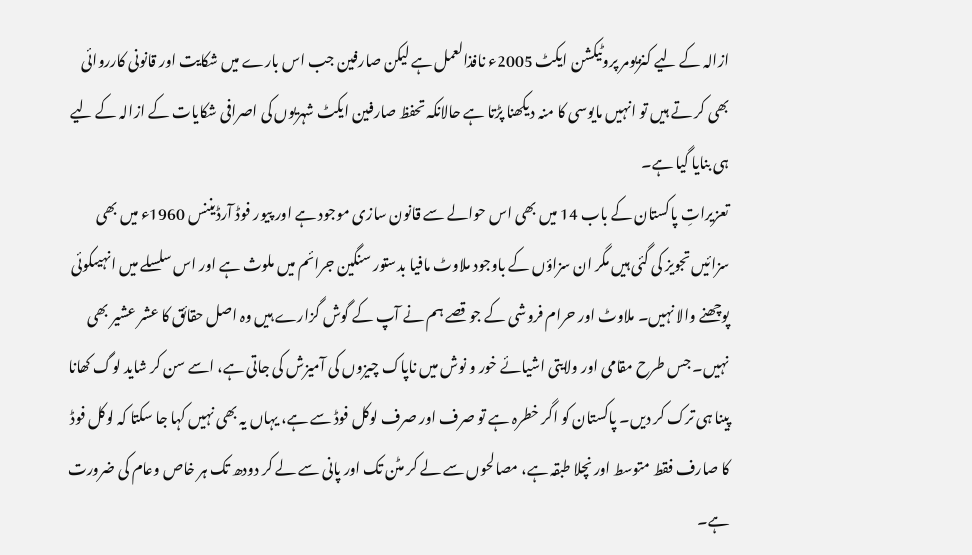ازالہ کے لیے کنزیومر پروٹیکشن ایکٹ 2005ء نافذالعمل ہے لیکن صارفین جب اس بارے میں شکایت اور قانونی کارروائی بھی کر تے ہیں تو انہیں مایوسی کا منہ دیکھنا پڑتا ہے حالانکہ تحفظ صارفین ایکٹ شہریوں کی اصرافی شکایات کے ازالہ کے لیے ہی بنایا گیا ہے۔
تعزیراتِ پاکستان کے باب 14 میں بھی اس حوالے سے قانون سازی موجود ہے اور پیور فوڈ آرڈیننس 1960ء میں بھی سزائیں تجویز کی گئی ہیں مگر ان سزاؤں کے باوجود ملاوٹ مافیا بدستور سنگین جرائم میں ملوث ہے اور اس سلسلے میں انہیںکوئی پوچھنے والا نہیں۔ ملاوٹ اور حرام فروشی کے جو قصے ہم نے آپ کے گوش گزارے ہیں وہ اصل حقائق کا عشر عشیر بھی نہیں۔ جس طرح مقامی اور ولایتی اشیائے خور و نوش میں ناپاک چیزوں کی آمیزش کی جاتی ہے، اسے سن کر شاید لوگ کھانا پینا ہی ترک کر دیں۔ پاکستان کو اگر خطرہ ہے تو صرف اور صرف لوکل فوڈ سے ہے، یہاں یہ بھی نہیں کہا جا سکتا کہ لوکل فوڈ کا صارف فقط متوسط اور نچلا طبقہ ہے، مصالحوں سے لے کر مٹن تک اور پانی سے لے کر دودھ تک ہر خاص وعام کی ضرورت ہے۔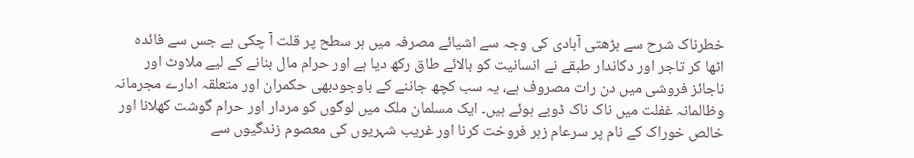خطرناک شرح سے بڑھتی آبادی کی وجہ سے اشیائے مصرفہ میں ہر سطح پر قلت آ چکی ہے جس سے فائدہ اٹھا کر تاجر اور دکاندار طبقے نے انسانیت کو بالائے طاق رکھ دیا ہے اور حرام مال بنانے کے لیے ملاوٹ اور ناجائز فروشی میں دن رات مصروف ہے، یہ سب کچھ جاننے کے باوجودبھی حکمران اور متعلقہ ادارے مجرمانہ وظالمانہ غفلت میں ناک ناک ڈوبے ہوئے ہیں۔ ایک مسلمان ملک میں لوگوں کو مردار اور حرام گوشت کھلانا اور خالص خوراک کے نام پر سرعام زہر فروخت کرنا اور غریب شہریوں کی معصوم زندگیوں سے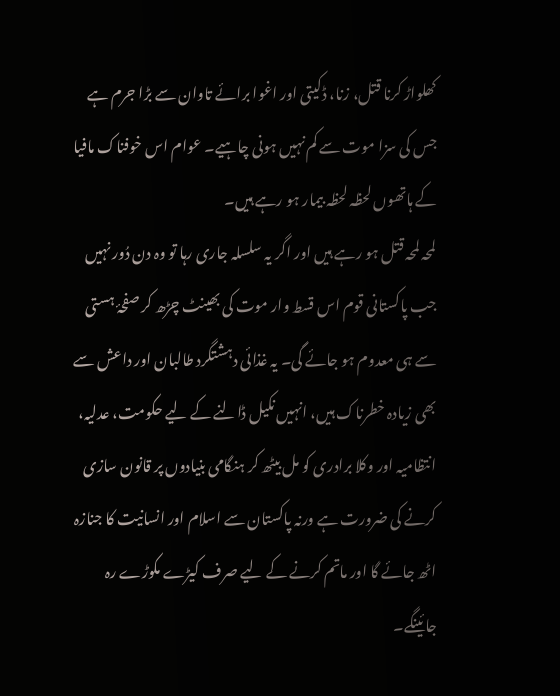کھلواڑ کرنا قتل، زنا، ڈکیتی اور اغوا برائے تاوان سے بڑا جرم ہے جس کی سزا موت سے کم نہیں ہونی چاہیے۔ عوام اس خوفناک مافیا کے ہاتھوں لحظہ لحظہ بیمار ہو رہے ہیں۔
لمحہ لمحہ قتل ہو رہے ہیں اور اگر یہ سلسلہ جاری رہا تو وہ دن دُور نہیں جب پاکستانی قوم اس قسط وار موت کی بھینٹ چڑھ کر صفحۂ ہستی سے ہی معدوم ہو جائے گی۔ یہ غذائی دہشتگرد طالبان اور داعش سے بھی زیادہ خطرناک ہیں، انہیں نکیل ڈالنے کے لیے حکومت، عدلیہ، انتظامیہ اور وکلا برادری کو مل بیٹھ کر ہنگامی بنیادوں پر قانون سازی کرنے کی ضرورت ہے ورنہ پاکستان سے اسلام اور انسانیت کا جنازہ اٹھ جائے گا اور ماتم کرنے کے لیے صرف کیڑے مکوڑے رہ جائینگے۔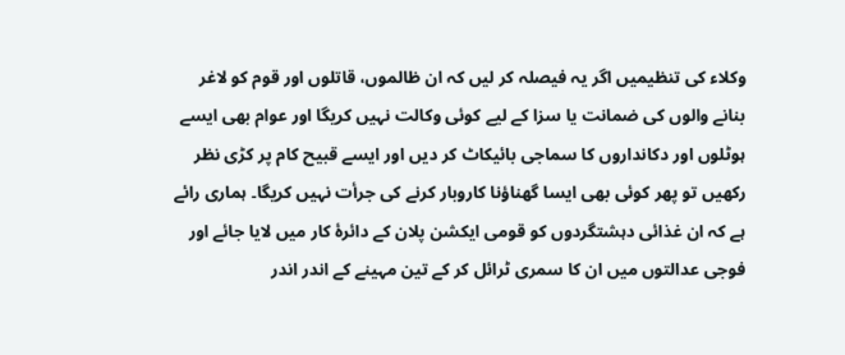وکلاء کی تنظیمیں اگر یہ فیصلہ کر لیں کہ ان ظالموں، قاتلوں اور قوم کو لاغر بنانے والوں کی ضمانت یا سزا کے لیے کوئی وکالت نہیں کریگا اور عوام بھی ایسے ہوٹلوں اور دکانداروں کا سماجی بائیکاٹ کر دیں اور ایسے قبیح کام پر کڑی نظر رکھیں تو پھر کوئی بھی ایسا گھناؤنا کاروبار کرنے کی جرأت نہیں کریگا۔ ہماری رائے ہے کہ ان غذائی دہشتگردوں کو قومی ایکشن پلان کے دائرۂ کار میں لایا جائے اور فوجی عدالتوں میں ان کا سمری ٹرائل کر کے تین مہینے کے اندر اندر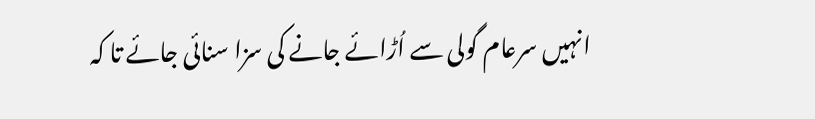انہیں سرعام گولی سے اُڑائے جانے کی سزا سنائی جائے تا کہ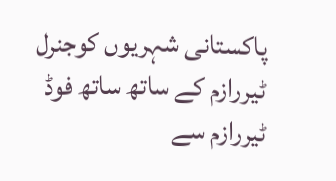پاکستانی شہریوں کوجنرل ٹیررازم کے ساتھ ساتھ فوڈ ٹیررازم سے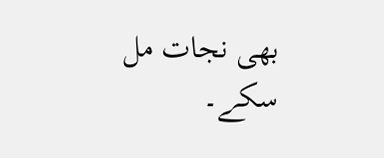بھی نجات مل سکے۔